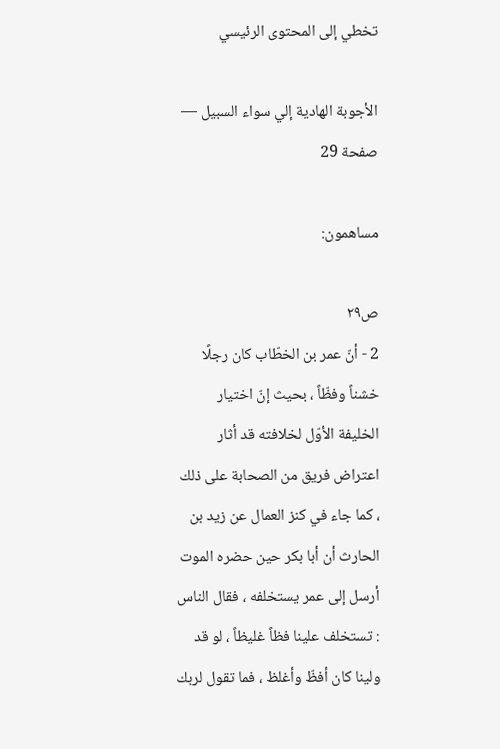تخطي إلى المحتوى الرئيسي

الأجوبة الهادية إلي سواء السبيل — صفحة 29

مساهمون:

ص٢٩
2 - أنّ عمر بن الخطّاب كان رجلًا خشناً وفظّاً ، بحيث إنّ اختيار الخليفة الأوّل لخلافته قد أثار اعتراض فريق من الصحابة على ذلك ، كما جاء في كنز العمال عن زيد بن الحارث أن أبا بكر حين حضره الموت أرسل إلى عمر يستخلفه ، فقال الناس : تستخلف علينا فظاً غليظاً ، لو قد ولينا كان أفظّ وأغلظ ، فما تقول لربك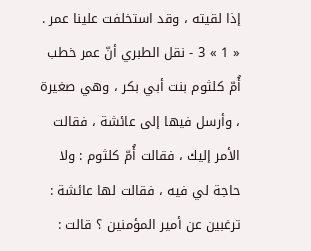إذا لقيته ، وقد استخلفت علينا عمر . « 1 » 3 - نقل الطبري أنّ عمر خطب أُمّ كلثوم بنت أبي بكر ، وهي صغيرة ، وأرسل فيها إلى عائشة ، فقالت الأمر إليك ، فقالت أُمّ كلثوم : ولا حاجة لي فيه ، فقالت لها عائشة : ترغبين عن أمير المؤمنين ؟ قالت :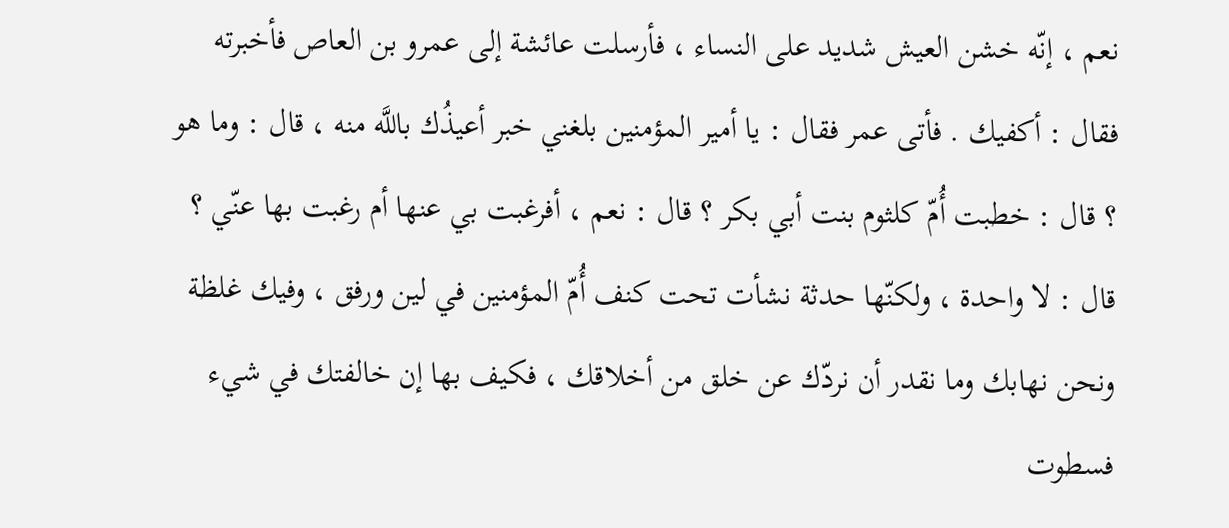نعم ، إنّه خشن العيش شديد على النساء ، فأرسلت عائشة إلى عمرو بن العاص فأخبرته فقال : أكفيك . فأتى عمر فقال : يا أمير المؤمنين بلغني خبر أعيذُك باللَّه منه ، قال : وما هو ؟ قال : خطبت أُمّ كلثوم بنت أبي بكر ؟ قال : نعم ، أفرغبت بي عنها أم رغبت بها عنّي ؟ قال : لا واحدة ، ولكنّها حدثة نشأت تحت كنف أُمّ المؤمنين في لين ورفق ، وفيك غلظة ونحن نهابك وما نقدر أن نردّك عن خلق من أخلاقك ، فكيف بها إن خالفتك في شيء فسطوت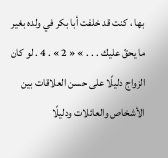بها ، كنت قد خلفت أبا بكر في ولده بغير ما يحقّ عليك . . . » « 2 » . 4 . لو كان الزواج دليلًا على حسن العلاقات بين الأشخاص والعائلات ودليلًا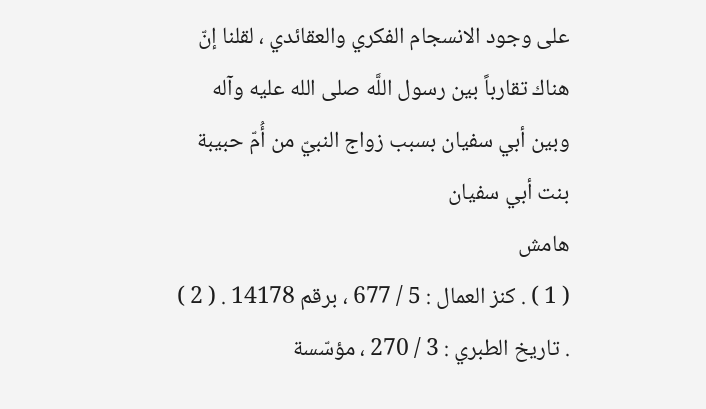على وجود الانسجام الفكري والعقائدي ، لقلنا إنّ هناك تقارباً بين رسول اللَّه صلى الله عليه وآله وبين أبي سفيان بسبب زواج النبيّ من أُمّ حبيبة بنت أبي سفيان
هامش
( 1 ) . كنز العمال : 5 / 677 ، برقم 14178 . ( 2 ) . تاريخ الطبري : 3 / 270 ، مؤسّسة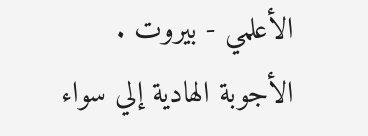الأعلمي - بيروت .
الأجوبة الهادية إلي سواء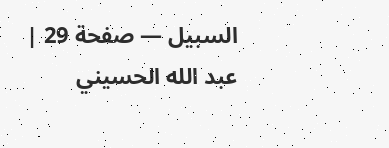السبيل — صفحة 29 | عبد الله الحسيني